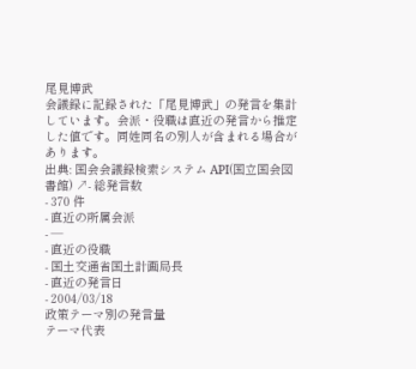尾見博武
会議録に記録された「尾見博武」の発言を集計しています。会派・役職は直近の発言から推定した値です。同姓同名の別人が含まれる場合があります。
出典: 国会会議録検索システム API(国立国会図書館) ↗- 総発言数
- 370 件
- 直近の所属会派
- —
- 直近の役職
- 国土交通省国土計画局長
- 直近の発言日
- 2004/03/18
政策テーマ別の発言量
テーマ代表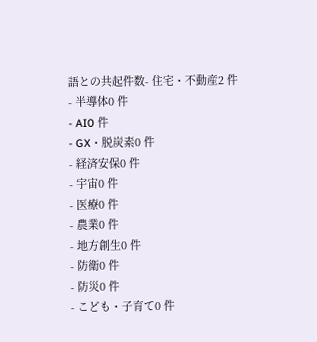語との共起件数- 住宅・不動産2 件
- 半導体0 件
- AI0 件
- GX・脱炭素0 件
- 経済安保0 件
- 宇宙0 件
- 医療0 件
- 農業0 件
- 地方創生0 件
- 防衛0 件
- 防災0 件
- こども・子育て0 件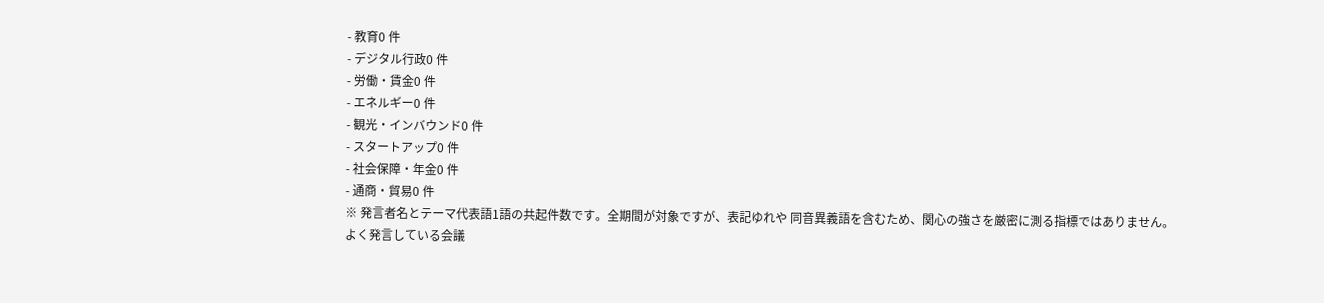- 教育0 件
- デジタル行政0 件
- 労働・賃金0 件
- エネルギー0 件
- 観光・インバウンド0 件
- スタートアップ0 件
- 社会保障・年金0 件
- 通商・貿易0 件
※ 発言者名とテーマ代表語1語の共起件数です。全期間が対象ですが、表記ゆれや 同音異義語を含むため、関心の強さを厳密に測る指標ではありません。
よく発言している会議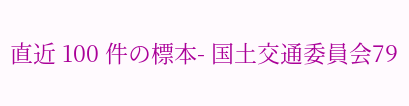直近 100 件の標本- 国土交通委員会79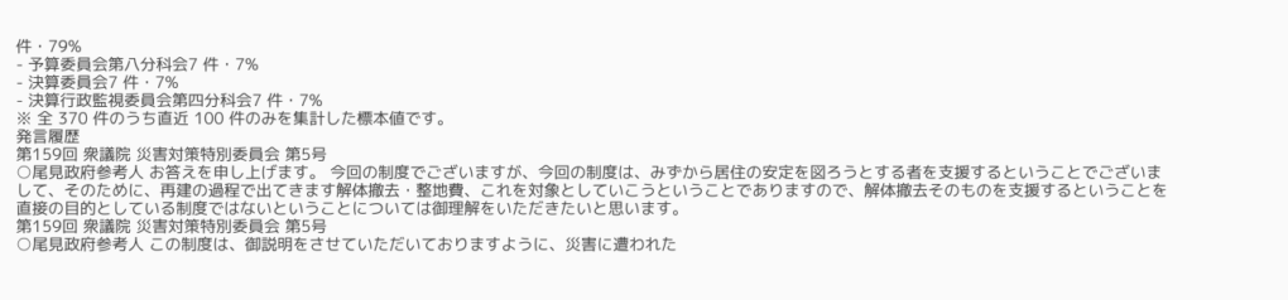件・79%
- 予算委員会第八分科会7 件・7%
- 決算委員会7 件・7%
- 決算行政監視委員会第四分科会7 件・7%
※ 全 370 件のうち直近 100 件のみを集計した標本値です。
発言履歴
第159回 衆議院 災害対策特別委員会 第5号
○尾見政府参考人 お答えを申し上げます。 今回の制度でございますが、今回の制度は、みずから居住の安定を図ろうとする者を支援するということでございまして、そのために、再建の過程で出てきます解体撤去・整地費、これを対象としていこうということでありますので、解体撤去そのものを支援するということを直接の目的としている制度ではないということについては御理解をいただきたいと思います。
第159回 衆議院 災害対策特別委員会 第5号
○尾見政府参考人 この制度は、御説明をさせていただいておりますように、災害に遭われた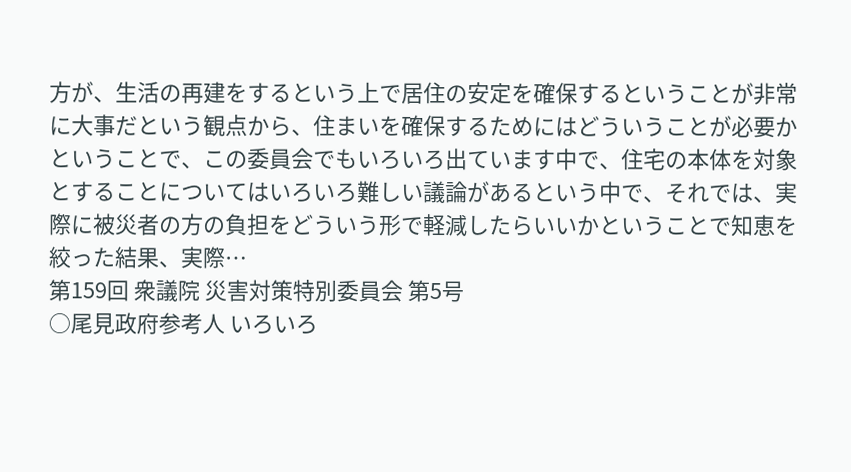方が、生活の再建をするという上で居住の安定を確保するということが非常に大事だという観点から、住まいを確保するためにはどういうことが必要かということで、この委員会でもいろいろ出ています中で、住宅の本体を対象とすることについてはいろいろ難しい議論があるという中で、それでは、実際に被災者の方の負担をどういう形で軽減したらいいかということで知恵を絞った結果、実際…
第159回 衆議院 災害対策特別委員会 第5号
○尾見政府参考人 いろいろ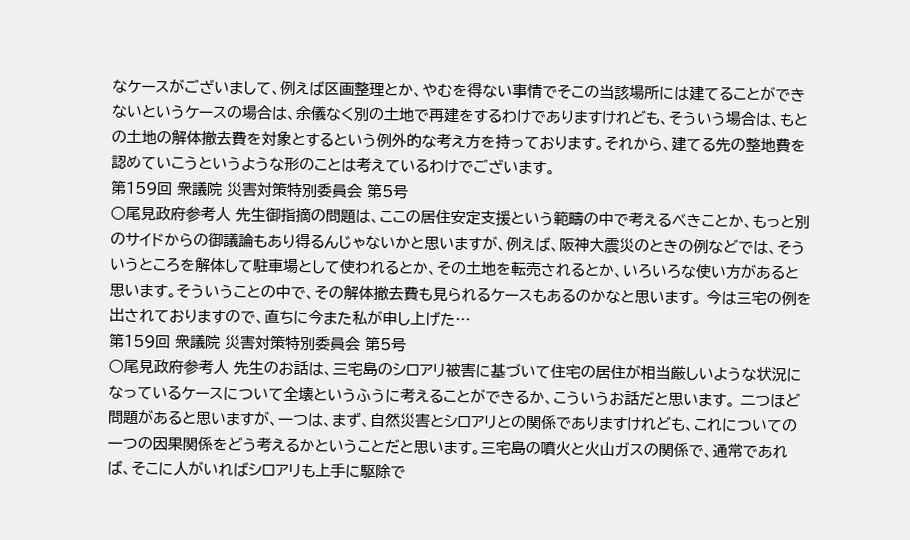なケースがございまして、例えば区画整理とか、やむを得ない事情でそこの当該場所には建てることができないというケースの場合は、余儀なく別の土地で再建をするわけでありますけれども、そういう場合は、もとの土地の解体撤去費を対象とするという例外的な考え方を持っております。それから、建てる先の整地費を認めていこうというような形のことは考えているわけでございます。
第159回 衆議院 災害対策特別委員会 第5号
○尾見政府参考人 先生御指摘の問題は、ここの居住安定支援という範疇の中で考えるべきことか、もっと別のサイドからの御議論もあり得るんじゃないかと思いますが、例えば、阪神大震災のときの例などでは、そういうところを解体して駐車場として使われるとか、その土地を転売されるとか、いろいろな使い方があると思います。そういうことの中で、その解体撤去費も見られるケースもあるのかなと思います。 今は三宅の例を出されておりますので、直ちに今また私が申し上げた…
第159回 衆議院 災害対策特別委員会 第5号
○尾見政府参考人 先生のお話は、三宅島のシロアリ被害に基づいて住宅の居住が相当厳しいような状況になっているケースについて全壊というふうに考えることができるか、こういうお話だと思います。 二つほど問題があると思いますが、一つは、まず、自然災害とシロアリとの関係でありますけれども、これについての一つの因果関係をどう考えるかということだと思います。三宅島の噴火と火山ガスの関係で、通常であれば、そこに人がいればシロアリも上手に駆除で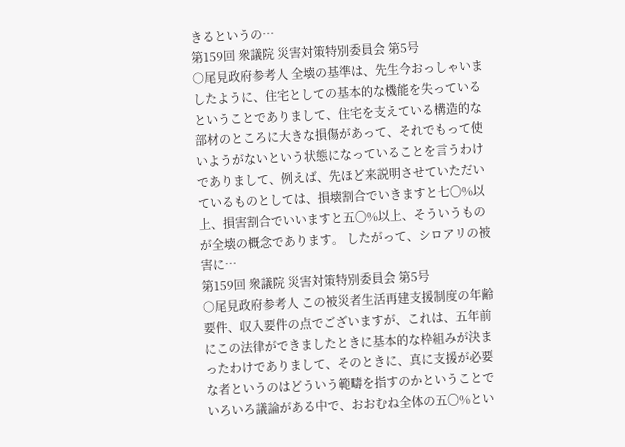きるというの…
第159回 衆議院 災害対策特別委員会 第5号
○尾見政府参考人 全壊の基準は、先生今おっしゃいましたように、住宅としての基本的な機能を失っているということでありまして、住宅を支えている構造的な部材のところに大きな損傷があって、それでもって使いようがないという状態になっていることを言うわけでありまして、例えば、先ほど来説明させていただいているものとしては、損壊割合でいきますと七〇%以上、損害割合でいいますと五〇%以上、そういうものが全壊の概念であります。 したがって、シロアリの被害に…
第159回 衆議院 災害対策特別委員会 第5号
○尾見政府参考人 この被災者生活再建支援制度の年齢要件、収入要件の点でございますが、これは、五年前にこの法律ができましたときに基本的な枠組みが決まったわけでありまして、そのときに、真に支援が必要な者というのはどういう範疇を指すのかということでいろいろ議論がある中で、おおむね全体の五〇%とい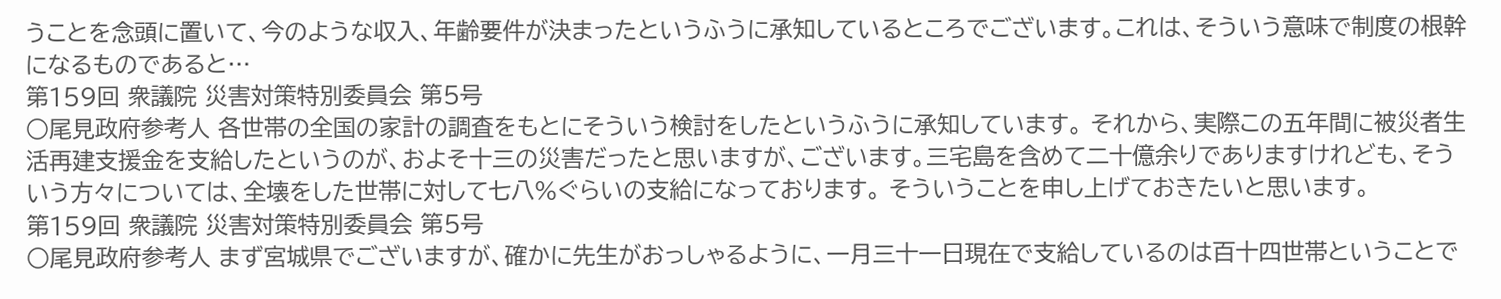うことを念頭に置いて、今のような収入、年齢要件が決まったというふうに承知しているところでございます。これは、そういう意味で制度の根幹になるものであると…
第159回 衆議院 災害対策特別委員会 第5号
○尾見政府参考人 各世帯の全国の家計の調査をもとにそういう検討をしたというふうに承知しています。 それから、実際この五年間に被災者生活再建支援金を支給したというのが、およそ十三の災害だったと思いますが、ございます。三宅島を含めて二十億余りでありますけれども、そういう方々については、全壊をした世帯に対して七八%ぐらいの支給になっております。 そういうことを申し上げておきたいと思います。
第159回 衆議院 災害対策特別委員会 第5号
○尾見政府参考人 まず宮城県でございますが、確かに先生がおっしゃるように、一月三十一日現在で支給しているのは百十四世帯ということで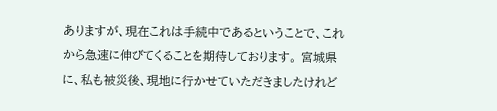ありますが、現在これは手続中であるということで、これから急速に伸びてくることを期待しております。 宮城県に、私も被災後、現地に行かせていただきましたけれど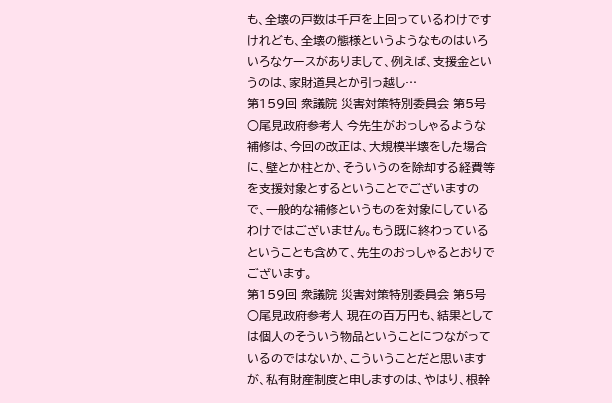も、全壊の戸数は千戸を上回っているわけですけれども、全壊の態様というようなものはいろいろなケースがありまして、例えば、支援金というのは、家財道具とか引っ越し…
第159回 衆議院 災害対策特別委員会 第5号
○尾見政府参考人 今先生がおっしゃるような補修は、今回の改正は、大規模半壊をした場合に、壁とか柱とか、そういうのを除却する経費等を支援対象とするということでございますので、一般的な補修というものを対象にしているわけではございません。もう既に終わっているということも含めて、先生のおっしゃるとおりでございます。
第159回 衆議院 災害対策特別委員会 第5号
○尾見政府参考人 現在の百万円も、結果としては個人のそういう物品ということにつながっているのではないか、こういうことだと思いますが、私有財産制度と申しますのは、やはり、根幹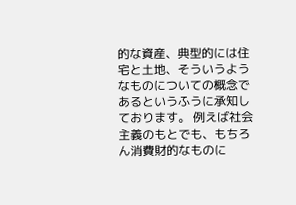的な資産、典型的には住宅と土地、そういうようなものについての概念であるというふうに承知しております。 例えば社会主義のもとでも、もちろん消費財的なものに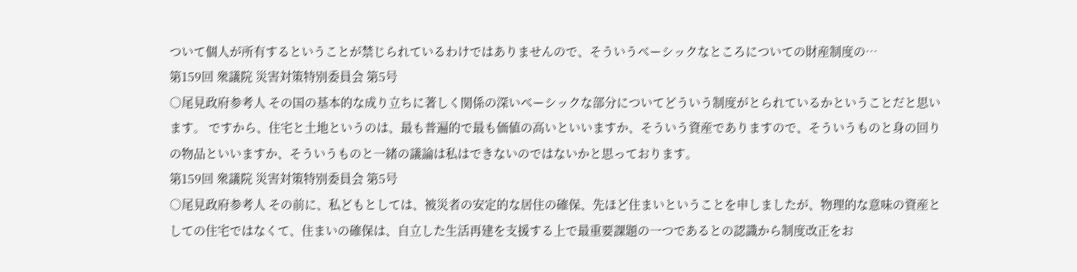ついて個人が所有するということが禁じられているわけではありませんので、そういうベーシックなところについての財産制度の…
第159回 衆議院 災害対策特別委員会 第5号
○尾見政府参考人 その国の基本的な成り立ちに著しく関係の深いベーシックな部分についてどういう制度がとられているかということだと思います。 ですから、住宅と土地というのは、最も普遍的で最も価値の高いといいますか、そういう資産でありますので、そういうものと身の回りの物品といいますか、そういうものと一緒の議論は私はできないのではないかと思っております。
第159回 衆議院 災害対策特別委員会 第5号
○尾見政府参考人 その前に、私どもとしては、被災者の安定的な居住の確保、先ほど住まいということを申しましたが、物理的な意味の資産としての住宅ではなくて、住まいの確保は、自立した生活再建を支援する上で最重要課題の一つであるとの認識から制度改正をお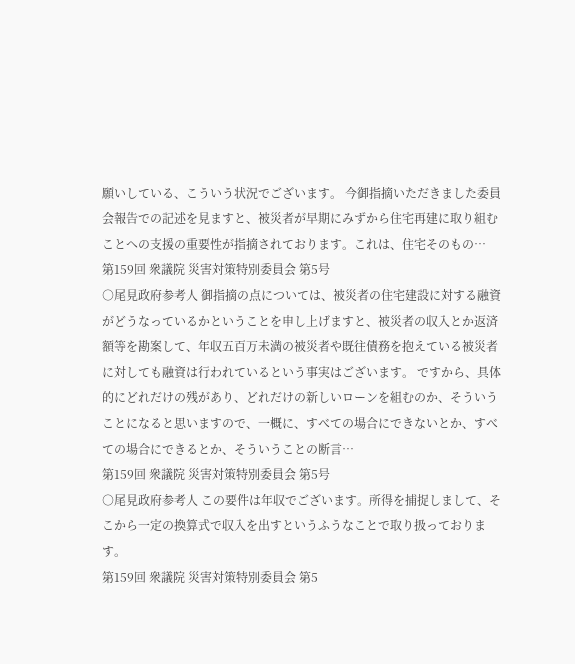願いしている、こういう状況でございます。 今御指摘いただきました委員会報告での記述を見ますと、被災者が早期にみずから住宅再建に取り組むことへの支援の重要性が指摘されております。これは、住宅そのもの…
第159回 衆議院 災害対策特別委員会 第5号
○尾見政府参考人 御指摘の点については、被災者の住宅建設に対する融資がどうなっているかということを申し上げますと、被災者の収入とか返済額等を勘案して、年収五百万未満の被災者や既往債務を抱えている被災者に対しても融資は行われているという事実はございます。 ですから、具体的にどれだけの残があり、どれだけの新しいローンを組むのか、そういうことになると思いますので、一概に、すべての場合にできないとか、すべての場合にできるとか、そういうことの断言…
第159回 衆議院 災害対策特別委員会 第5号
○尾見政府参考人 この要件は年収でございます。所得を捕捉しまして、そこから一定の換算式で収入を出すというふうなことで取り扱っております。
第159回 衆議院 災害対策特別委員会 第5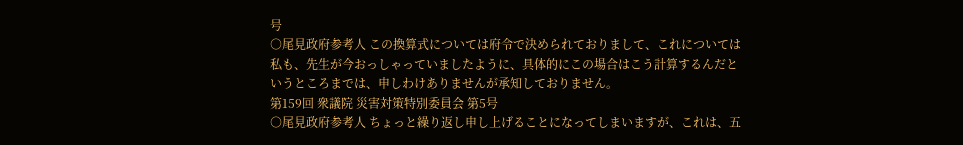号
○尾見政府参考人 この換算式については府令で決められておりまして、これについては私も、先生が今おっしゃっていましたように、具体的にこの場合はこう計算するんだというところまでは、申しわけありませんが承知しておりません。
第159回 衆議院 災害対策特別委員会 第5号
○尾見政府参考人 ちょっと繰り返し申し上げることになってしまいますが、これは、五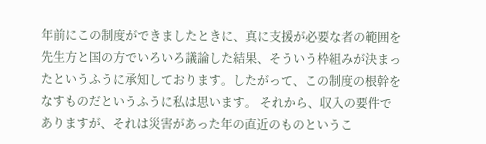年前にこの制度ができましたときに、真に支援が必要な者の範囲を先生方と国の方でいろいろ議論した結果、そういう枠組みが決まったというふうに承知しております。したがって、この制度の根幹をなすものだというふうに私は思います。 それから、収入の要件でありますが、それは災害があった年の直近のものというこ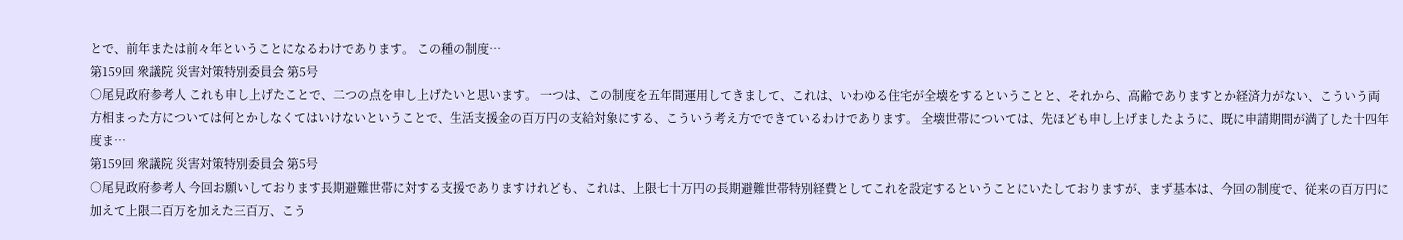とで、前年または前々年ということになるわけであります。 この種の制度…
第159回 衆議院 災害対策特別委員会 第5号
○尾見政府参考人 これも申し上げたことで、二つの点を申し上げたいと思います。 一つは、この制度を五年間運用してきまして、これは、いわゆる住宅が全壊をするということと、それから、高齢でありますとか経済力がない、こういう両方相まった方については何とかしなくてはいけないということで、生活支援金の百万円の支給対象にする、こういう考え方でできているわけであります。 全壊世帯については、先ほども申し上げましたように、既に申請期間が満了した十四年度ま…
第159回 衆議院 災害対策特別委員会 第5号
○尾見政府参考人 今回お願いしております長期避難世帯に対する支援でありますけれども、これは、上限七十万円の長期避難世帯特別経費としてこれを設定するということにいたしておりますが、まず基本は、今回の制度で、従来の百万円に加えて上限二百万を加えた三百万、こう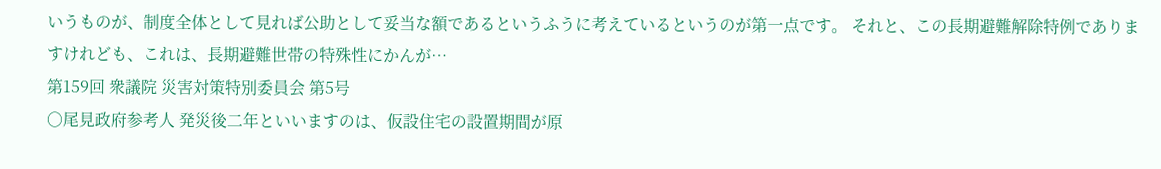いうものが、制度全体として見れば公助として妥当な額であるというふうに考えているというのが第一点です。 それと、この長期避難解除特例でありますけれども、これは、長期避難世帯の特殊性にかんが…
第159回 衆議院 災害対策特別委員会 第5号
○尾見政府参考人 発災後二年といいますのは、仮設住宅の設置期間が原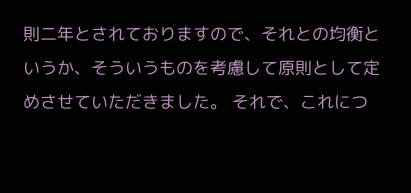則二年とされておりますので、それとの均衡というか、そういうものを考慮して原則として定めさせていただきました。 それで、これにつ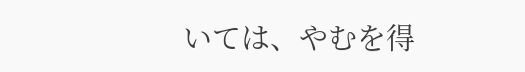いては、やむを得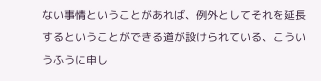ない事情ということがあれば、例外としてそれを延長するということができる道が設けられている、こういうふうに申し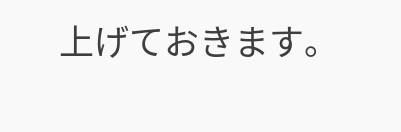上げておきます。